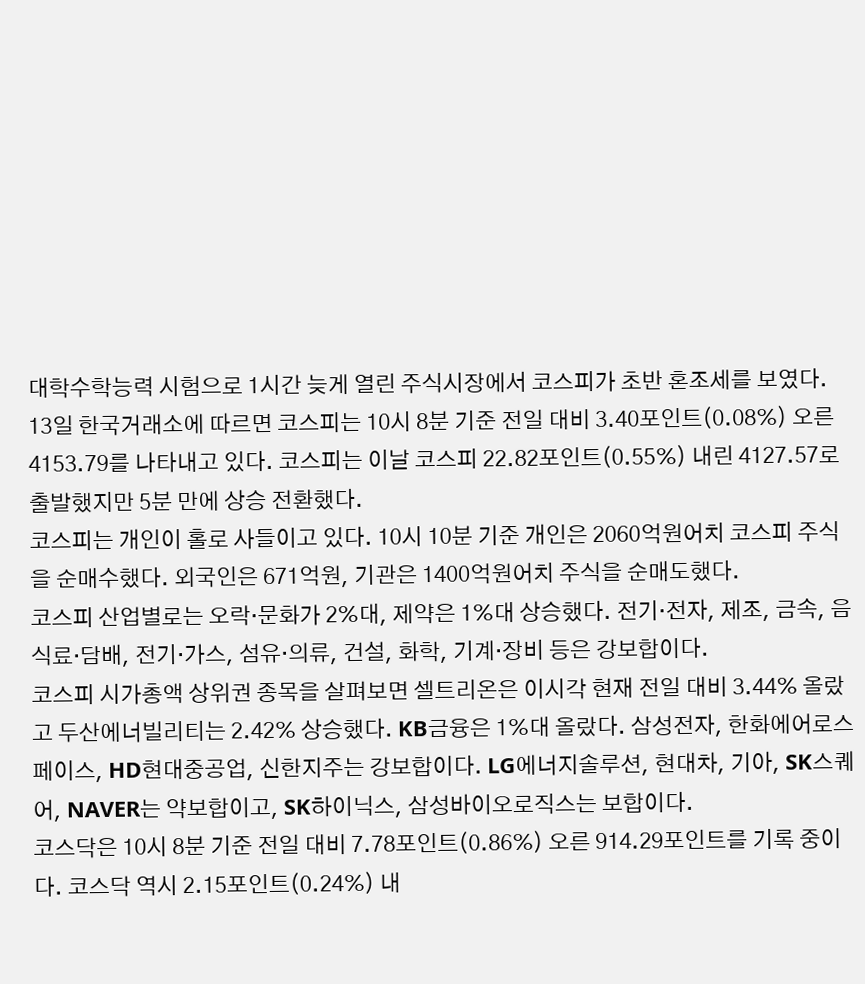대학수학능력 시험으로 1시간 늦게 열린 주식시장에서 코스피가 초반 혼조세를 보였다.
13일 한국거래소에 따르면 코스피는 10시 8분 기준 전일 대비 3.40포인트(0.08%) 오른 4153.79를 나타내고 있다. 코스피는 이날 코스피 22.82포인트(0.55%) 내린 4127.57로 출발했지만 5분 만에 상승 전환했다.
코스피는 개인이 홀로 사들이고 있다. 10시 10분 기준 개인은 2060억원어치 코스피 주식을 순매수했다. 외국인은 671억원, 기관은 1400억원어치 주식을 순매도했다.
코스피 산업별로는 오락·문화가 2%대, 제약은 1%대 상승했다. 전기·전자, 제조, 금속, 음식료·담배, 전기·가스, 섬유·의류, 건설, 화학, 기계·장비 등은 강보합이다.
코스피 시가총액 상위권 종목을 살펴보면 셀트리온은 이시각 현재 전일 대비 3.44% 올랐고 두산에너빌리티는 2.42% 상승했다. KB금융은 1%대 올랐다. 삼성전자, 한화에어로스페이스, HD현대중공업, 신한지주는 강보합이다. LG에너지솔루션, 현대차, 기아, SK스퀘어, NAVER는 약보합이고, SK하이닉스, 삼성바이오로직스는 보합이다.
코스닥은 10시 8분 기준 전일 대비 7.78포인트(0.86%) 오른 914.29포인트를 기록 중이다. 코스닥 역시 2.15포인트(0.24%) 내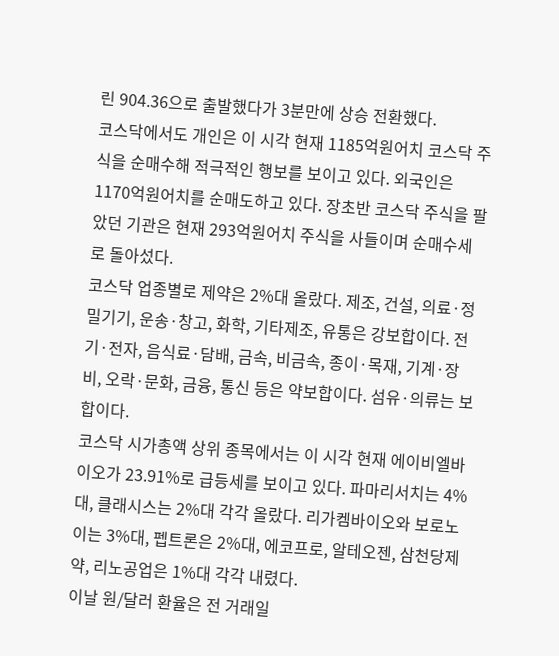린 904.36으로 출발했다가 3분만에 상승 전환했다.
코스닥에서도 개인은 이 시각 현재 1185억원어치 코스닥 주식을 순매수해 적극적인 행보를 보이고 있다. 외국인은 1170억원어치를 순매도하고 있다. 장초반 코스닥 주식을 팔았던 기관은 현재 293억원어치 주식을 사들이며 순매수세로 돌아섰다.
코스닥 업종별로 제약은 2%대 올랐다. 제조, 건설, 의료·정밀기기, 운송·창고, 화학, 기타제조, 유통은 강보합이다. 전기·전자, 음식료·담배, 금속, 비금속, 종이·목재, 기계·장비, 오락·문화, 금융, 통신 등은 약보합이다. 섬유·의류는 보합이다.
코스닥 시가총액 상위 종목에서는 이 시각 현재 에이비엘바이오가 23.91%로 급등세를 보이고 있다. 파마리서치는 4%대, 클래시스는 2%대 각각 올랐다. 리가켐바이오와 보로노이는 3%대, 펩트론은 2%대, 에코프로, 알테오젠, 삼천당제약, 리노공업은 1%대 각각 내렸다.
이날 원/달러 환율은 전 거래일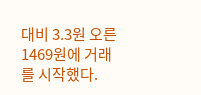대비 3.3원 오른 1469원에 거래를 시작했다.